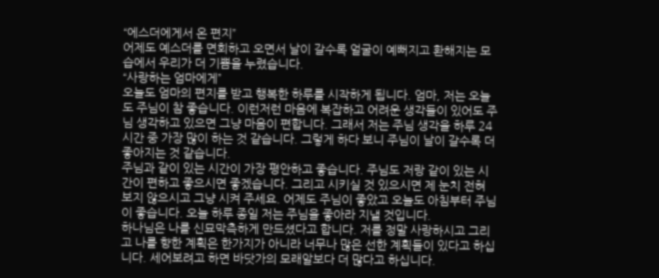“에스더에게서 온 편지”
어제도 예스더를 면회하고 오면서 날이 갈수록 얼굴이 예뻐지고 환해지는 모습에서 우리가 더 기쁨을 누렸습니다.
“사랑하는 엄마에게”
오늘도 엄마의 편지를 받고 행복한 하루를 시작하게 됩니다. 엄마, 저는 오늘도 주님이 참 좋습니다. 이런저런 마음에 복잡하고 어려운 생각들이 있어도 주님 생각하고 있으면 그냥 마음이 편합니다. 그래서 저는 주님 생각을 하루 24 시간 중 가장 많이 하는 것 같습니다. 그렇게 하다 보니 주님이 날이 갈수록 더 좋아지는 것 같습니다.
주님과 같이 있는 시간이 가장 평안하고 좋습니다. 주님도 저랑 같이 있는 시간이 편하고 좋으시면 좋겠습니다. 그리고 시키실 것 있으시면 제 눈치 전혀 보지 않으시고 그냥 시켜 주세요. 어제도 주님이 좋았고 오늘도 아침부터 주님이 좋습니다. 오늘 하루 종일 저는 주님을 좋아라 지낼 것입니다.
하나님은 나를 신묘막측하게 만드셨다고 합니다. 저를 정말 사랑하시고 그리고 나를 향한 계획은 한가지가 아니라 너무나 많은 선한 계획들이 있다고 하십니다. 세어보려고 하면 바닷가의 모래알보다 더 많다고 하십니다.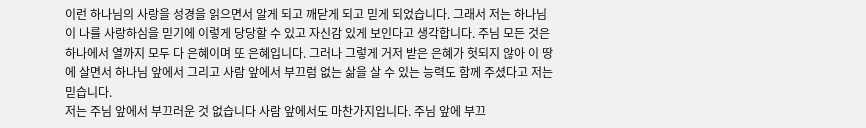이런 하나님의 사랑을 성경을 읽으면서 알게 되고 깨닫게 되고 믿게 되었습니다. 그래서 저는 하나님이 나를 사랑하심을 믿기에 이렇게 당당할 수 있고 자신감 있게 보인다고 생각합니다. 주님 모든 것은 하나에서 열까지 모두 다 은혜이며 또 은혜입니다. 그러나 그렇게 거저 받은 은혜가 헛되지 않아 이 땅에 살면서 하나님 앞에서 그리고 사람 앞에서 부끄럼 없는 삶을 살 수 있는 능력도 함께 주셨다고 저는 믿습니다.
저는 주님 앞에서 부끄러운 것 없습니다 사람 앞에서도 마찬가지입니다. 주님 앞에 부끄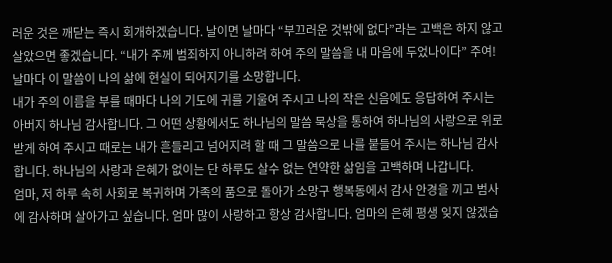러운 것은 깨닫는 즉시 회개하겠습니다. 날이면 날마다 “부끄러운 것밖에 없다”라는 고백은 하지 않고 살았으면 좋겠습니다. “내가 주께 범죄하지 아니하려 하여 주의 말씀을 내 마음에 두었나이다” 주여! 날마다 이 말씀이 나의 삶에 현실이 되어지기를 소망합니다.
내가 주의 이름을 부를 때마다 나의 기도에 귀를 기울여 주시고 나의 작은 신음에도 응답하여 주시는 아버지 하나님 감사합니다. 그 어떤 상황에서도 하나님의 말씀 묵상을 통하여 하나님의 사랑으로 위로 받게 하여 주시고 때로는 내가 흔들리고 넘어지려 할 때 그 말씀으로 나를 붙들어 주시는 하나님 감사합니다. 하나님의 사랑과 은혜가 없이는 단 하루도 살수 없는 연약한 삶임을 고백하며 나갑니다.
엄마, 저 하루 속히 사회로 복귀하며 가족의 품으로 돌아가 소망구 행복동에서 감사 안경을 끼고 범사에 감사하며 살아가고 싶습니다. 엄마 많이 사랑하고 항상 감사합니다. 엄마의 은혜 평생 잊지 않겠습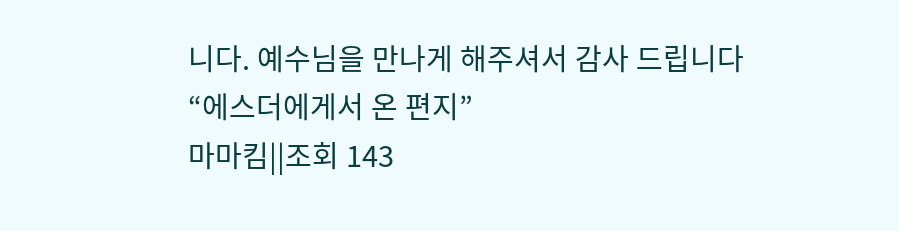니다. 예수님을 만나게 해주셔서 감사 드립니다
“에스더에게서 온 편지”
마마킴||조회 143